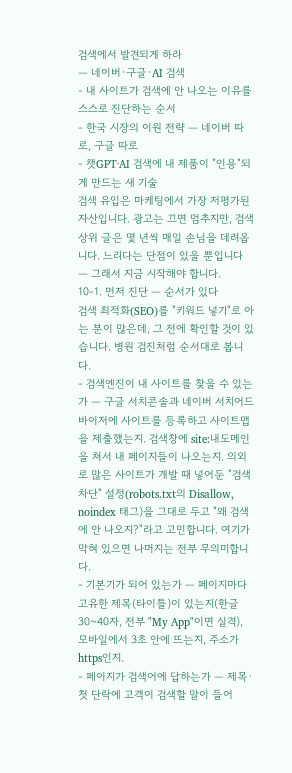검색에서 발견되게 하라
— 네이버·구글·AI 검색
- 내 사이트가 검색에 안 나오는 이유를 스스로 진단하는 순서
- 한국 시장의 이원 전략 — 네이버 따로, 구글 따로
- 챗GPT·AI 검색에 내 제품이 "인용"되게 만드는 새 기술
검색 유입은 마케팅에서 가장 저평가된 자산입니다. 광고는 끄면 멈추지만, 검색 상위 글은 몇 년씩 매일 손님을 데려옵니다. 느리다는 단점이 있을 뿐입니다 — 그래서 지금 시작해야 합니다.
10-1. 먼저 진단 — 순서가 있다
검색 최적화(SEO)를 "키워드 넣기"로 아는 분이 많은데, 그 전에 확인할 것이 있습니다. 병원 검진처럼 순서대로 봅니다.
- 검색엔진이 내 사이트를 찾을 수 있는가 — 구글 서치콘솔과 네이버 서치어드바이저에 사이트를 등록하고 사이트맵을 제출했는지. 검색창에 site:내도메인을 쳐서 내 페이지들이 나오는지. 의외로 많은 사이트가 개발 때 넣어둔 "검색 차단" 설정(robots.txt의 Disallow, noindex 태그)을 그대로 두고 "왜 검색에 안 나오지?"라고 고민합니다. 여기가 막혀 있으면 나머지는 전부 무의미합니다.
- 기본기가 되어 있는가 — 페이지마다 고유한 제목(타이틀)이 있는지(한글 30~40자, 전부 "My App"이면 실격), 모바일에서 3초 안에 뜨는지, 주소가 https인지.
- 페이지가 검색어에 답하는가 — 제목·첫 단락에 고객이 검색할 말이 들어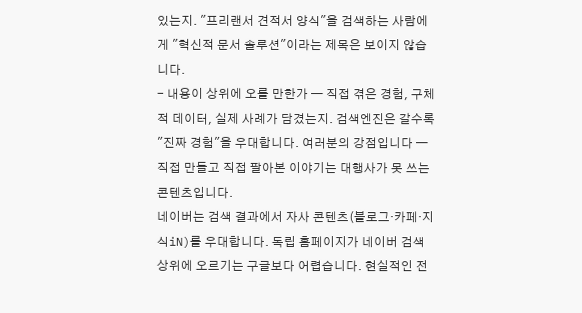있는지. "프리랜서 견적서 양식"을 검색하는 사람에게 "혁신적 문서 솔루션"이라는 제목은 보이지 않습니다.
- 내용이 상위에 오를 만한가 — 직접 겪은 경험, 구체적 데이터, 실제 사례가 담겼는지. 검색엔진은 갈수록 "진짜 경험"을 우대합니다. 여러분의 강점입니다 — 직접 만들고 직접 팔아본 이야기는 대행사가 못 쓰는 콘텐츠입니다.
네이버는 검색 결과에서 자사 콘텐츠(블로그·카페·지식iN)를 우대합니다. 독립 홈페이지가 네이버 검색 상위에 오르기는 구글보다 어렵습니다. 현실적인 전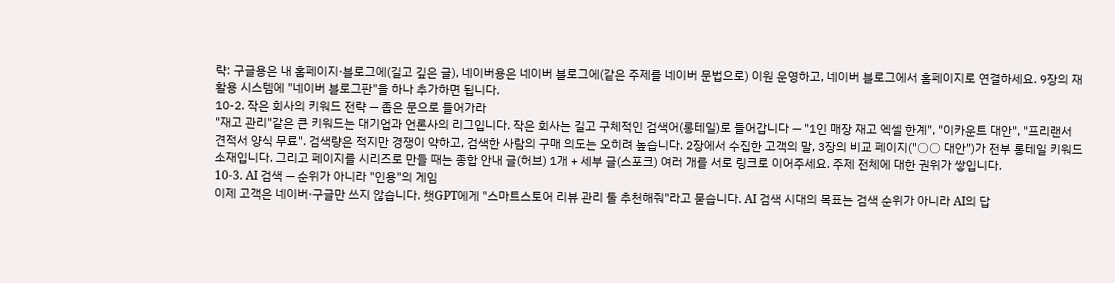략: 구글용은 내 홈페이지·블로그에(길고 깊은 글), 네이버용은 네이버 블로그에(같은 주제를 네이버 문법으로) 이원 운영하고, 네이버 블로그에서 홈페이지로 연결하세요. 9장의 재활용 시스템에 "네이버 블로그판"을 하나 추가하면 됩니다.
10-2. 작은 회사의 키워드 전략 — 좁은 문으로 들어가라
"재고 관리"같은 큰 키워드는 대기업과 언론사의 리그입니다. 작은 회사는 길고 구체적인 검색어(롱테일)로 들어갑니다 — "1인 매장 재고 엑셀 한계", "이카운트 대안", "프리랜서 견적서 양식 무료". 검색량은 적지만 경쟁이 약하고, 검색한 사람의 구매 의도는 오히려 높습니다. 2장에서 수집한 고객의 말, 3장의 비교 페이지("○○ 대안")가 전부 롱테일 키워드 소재입니다. 그리고 페이지를 시리즈로 만들 때는 종합 안내 글(허브) 1개 + 세부 글(스포크) 여러 개를 서로 링크로 이어주세요. 주제 전체에 대한 권위가 쌓입니다.
10-3. AI 검색 — 순위가 아니라 "인용"의 게임
이제 고객은 네이버·구글만 쓰지 않습니다. 챗GPT에게 "스마트스토어 리뷰 관리 툴 추천해줘"라고 묻습니다. AI 검색 시대의 목표는 검색 순위가 아니라 AI의 답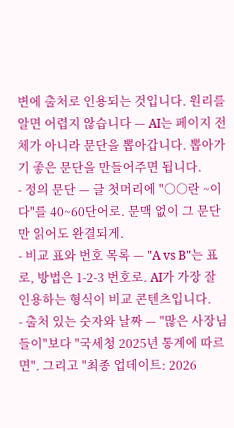변에 출처로 인용되는 것입니다. 원리를 알면 어렵지 않습니다 — AI는 페이지 전체가 아니라 문단을 뽑아갑니다. 뽑아가기 좋은 문단을 만들어주면 됩니다.
- 정의 문단 — 글 첫머리에 "○○란 ~이다"를 40~60단어로. 문맥 없이 그 문단만 읽어도 완결되게.
- 비교 표와 번호 목록 — "A vs B"는 표로, 방법은 1-2-3 번호로. AI가 가장 잘 인용하는 형식이 비교 콘텐츠입니다.
- 출처 있는 숫자와 날짜 — "많은 사장님들이"보다 "국세청 2025년 통계에 따르면". 그리고 "최종 업데이트: 2026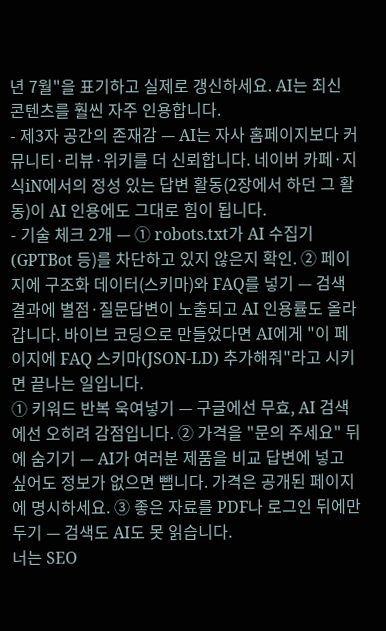년 7월"을 표기하고 실제로 갱신하세요. AI는 최신 콘텐츠를 훨씬 자주 인용합니다.
- 제3자 공간의 존재감 — AI는 자사 홈페이지보다 커뮤니티·리뷰·위키를 더 신뢰합니다. 네이버 카페·지식iN에서의 정성 있는 답변 활동(2장에서 하던 그 활동)이 AI 인용에도 그대로 힘이 됩니다.
- 기술 체크 2개 — ① robots.txt가 AI 수집기(GPTBot 등)를 차단하고 있지 않은지 확인. ② 페이지에 구조화 데이터(스키마)와 FAQ를 넣기 — 검색 결과에 별점·질문답변이 노출되고 AI 인용률도 올라갑니다. 바이브 코딩으로 만들었다면 AI에게 "이 페이지에 FAQ 스키마(JSON-LD) 추가해줘"라고 시키면 끝나는 일입니다.
① 키워드 반복 욱여넣기 — 구글에선 무효, AI 검색에선 오히려 감점입니다. ② 가격을 "문의 주세요" 뒤에 숨기기 — AI가 여러분 제품을 비교 답변에 넣고 싶어도 정보가 없으면 뺍니다. 가격은 공개된 페이지에 명시하세요. ③ 좋은 자료를 PDF나 로그인 뒤에만 두기 — 검색도 AI도 못 읽습니다.
너는 SEO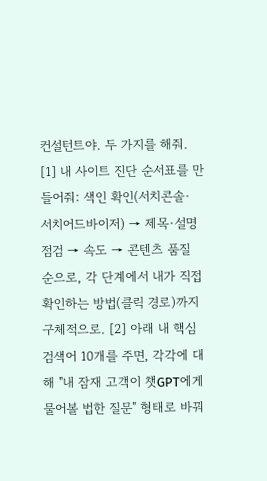컨설턴트야. 두 가지를 해줘. [1] 내 사이트 진단 순서표를 만들어줘: 색인 확인(서치콘솔· 서치어드바이저) → 제목·설명 점검 → 속도 → 콘텐츠 품질 순으로, 각 단계에서 내가 직접 확인하는 방법(클릭 경로)까지 구체적으로. [2] 아래 내 핵심 검색어 10개를 주면, 각각에 대해 "내 잠재 고객이 챗GPT에게 물어볼 법한 질문" 형태로 바꿔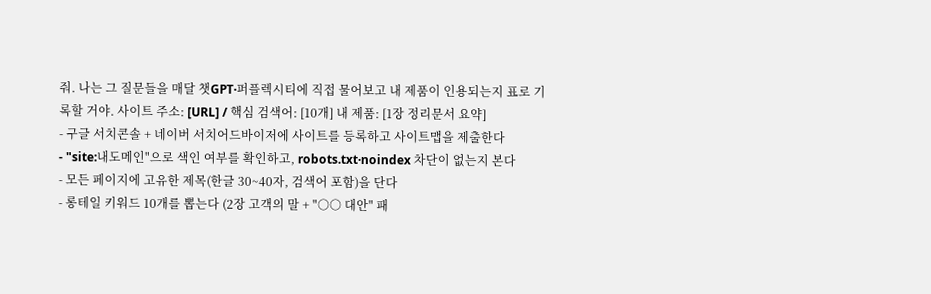줘. 나는 그 질문들을 매달 챗GPT·퍼플렉시티에 직접 물어보고 내 제품이 인용되는지 표로 기록할 거야. 사이트 주소: [URL] / 핵심 검색어: [10개] 내 제품: [1장 정리문서 요약]
- 구글 서치콘솔 + 네이버 서치어드바이저에 사이트를 등록하고 사이트맵을 제출한다
- "site:내도메인"으로 색인 여부를 확인하고, robots.txt·noindex 차단이 없는지 본다
- 모든 페이지에 고유한 제목(한글 30~40자, 검색어 포함)을 단다
- 롱테일 키워드 10개를 뽑는다 (2장 고객의 말 + "○○ 대안" 패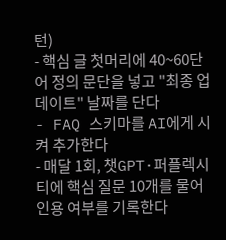턴)
- 핵심 글 첫머리에 40~60단어 정의 문단을 넣고 "최종 업데이트" 날짜를 단다
- FAQ 스키마를 AI에게 시켜 추가한다
- 매달 1회, 챗GPT·퍼플렉시티에 핵심 질문 10개를 물어 인용 여부를 기록한다